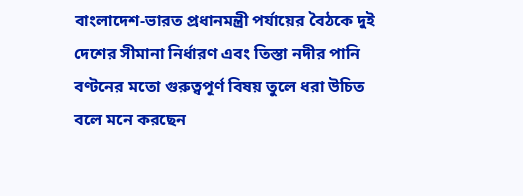বাংলাদেশ-ভারত প্রধানমন্ত্রী পর্যায়ের বৈঠকে দুই দেশের সীমানা নির্ধারণ এবং তিস্তা নদীর পানি বণ্টনের মতো গুরুত্বপূর্ণ বিষয় তুলে ধরা উচিত বলে মনে করছেন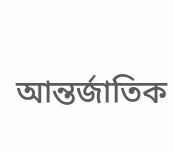আন্তর্জাতিক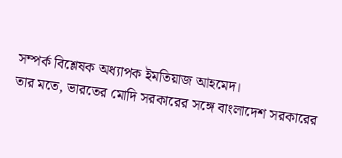সম্পর্ক বিশ্লেষক অধ্যাপক ইমতিয়াজ আহমেদ।
তার মতে, ভারতের মোদি সরকারের সঙ্গে বাংলাদেশ সরকারের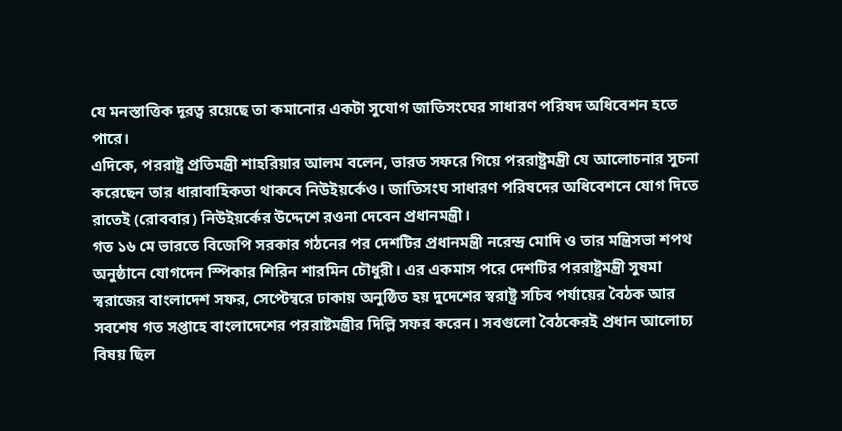যে মনস্তাত্তিক দূরত্ব রয়েছে তা কমানোর একটা সুযোগ জাতিসংঘের সাধারণ পরিষদ অধিবেশন হতে পারে।
এদিকে, পররাষ্ট্র প্রতিমন্ত্রী শাহরিয়ার আলম বলেন, ভারত সফরে গিয়ে পররাষ্ট্রমন্ত্রী যে আলোচনার সুচনা করেছেন তার ধারাবাহিকতা থাকবে নিউইয়র্কেও। জাতিসংঘ সাধারণ পরিষদের অধিবেশনে যোগ দিতে রাতেই (রোববার) নিউইয়র্কের উদ্দেশে রওনা দেবেন প্রধানমন্ত্রী।
গত ১৬ মে ভারতে বিজেপি সরকার গঠনের পর দেশটির প্রধানমন্ত্রী নরেন্দ্র মোদি ও তার মন্ত্রিসভা শপথ অনুষ্ঠানে যোগদেন স্পিকার শিরিন শারমিন চৌধুরী। এর একমাস পরে দেশটির পররাষ্ট্রমন্ত্রী সুষমা স্বরাজের বাংলাদেশ সফর, সেপ্টেম্বরে ঢাকায় অনুষ্ঠিত হয় দুদেশের স্বরাষ্ট্র সচিব পর্যায়ের বৈঠক আর সবশেষ গত সপ্তাহে বাংলাদেশের পররাষ্টমন্ত্রীর দিল্লি সফর করেন। সবগুলো বৈঠকেরই প্রধান আলোচ্য বিষয় ছিল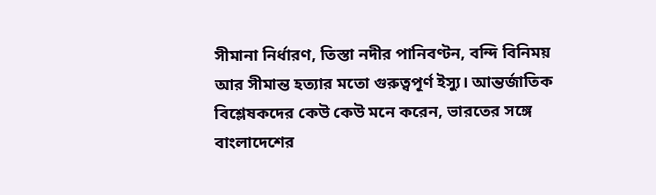সীমানা নির্ধারণ, তিস্তা নদীর পানিবণ্টন, বন্দি বিনিময় আর সীমান্ত হত্যার মতো গুরুত্বপূর্ণ ইস্যু। আন্তর্জাতিক বিশ্লেষকদের কেউ কেউ মনে করেন, ভারতের সঙ্গে বাংলাদেশের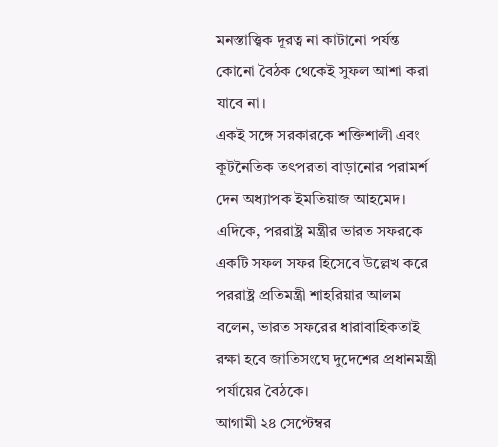মনস্তাত্ত্বিক দূরত্ব না কাটানো পর্যন্ত কোনো বৈঠক থেকেই সুফল আশা করা যাবে না।
একই সঙ্গে সরকারকে শক্তিশালী এবং কূটনৈতিক তৎপরতা বাড়ানোর পরামর্শ দেন অধ্যাপক ইমতিয়াজ আহমেদ।
এদিকে, পররাষ্ট্র মন্ত্রীর ভারত সফরকে একটি সফল সফর হিসেবে উল্লেখ করে পররাষ্ট্র প্রতিমন্ত্রী শাহরিয়ার আলম বলেন, ভারত সফরের ধারাবাহিকতাই রক্ষা হবে জাতিসংঘে দুদেশের প্রধানমন্ত্রী পর্যায়ের বৈঠকে।
আগামী ২৪ সেপ্টেম্বর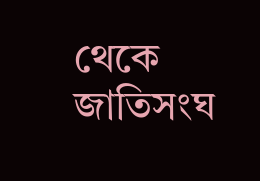থেকে জাতিসংঘ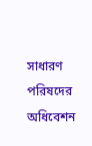সাধারণ পরিষদের অধিবেশন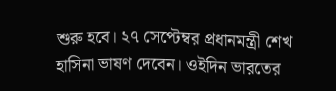শুরু হবে। ২৭ সেপ্টেম্বর প্রধানমন্ত্রী শেখ হাসিনা ভাষণ দেবেন। ওইদিন ভারতের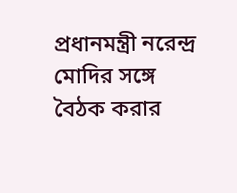প্রধানমন্ত্রী নরেন্দ্র মোদির সঙ্গে বৈঠক করার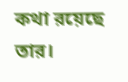কথা রয়েছে তার।